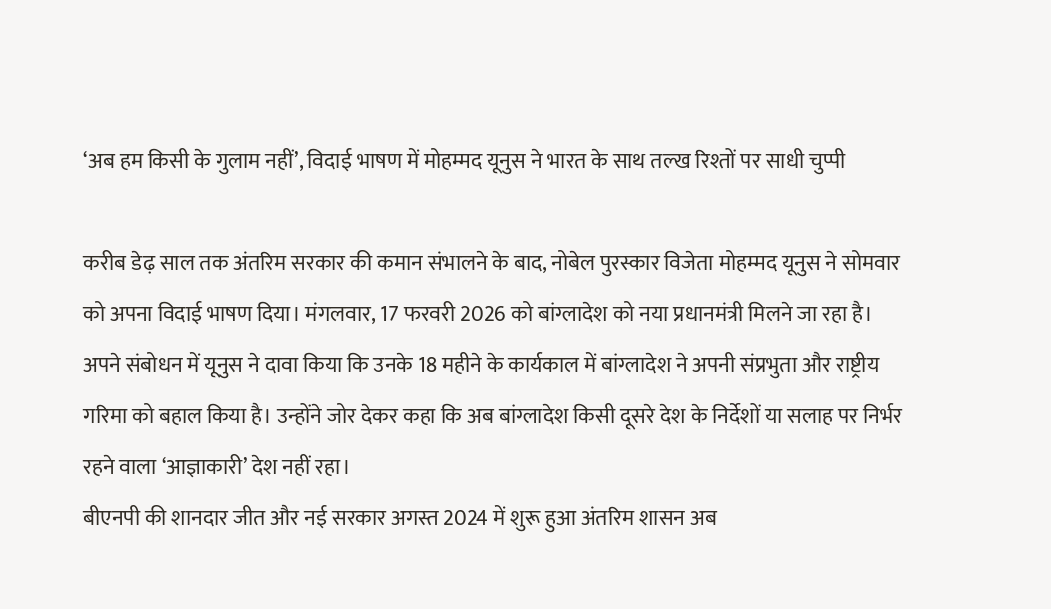‘अब हम किसी के गुलाम नहीं’, विदाई भाषण में मोहम्मद यूनुस ने भारत के साथ तल्ख रिश्तों पर साधी चुप्पी

करीब डेढ़ साल तक अंतरिम सरकार की कमान संभालने के बाद, नोबेल पुरस्कार विजेता मोहम्मद यूनुस ने सोमवार को अपना विदाई भाषण दिया। मंगलवार, 17 फरवरी 2026 को बांग्लादेश को नया प्रधानमंत्री मिलने जा रहा है। अपने संबोधन में यूनुस ने दावा किया कि उनके 18 महीने के कार्यकाल में बांग्लादेश ने अपनी संप्रभुता और राष्ट्रीय गरिमा को बहाल किया है। उन्होंने जोर देकर कहा कि अब बांग्लादेश किसी दूसरे देश के निर्देशों या सलाह पर निर्भर रहने वाला ‘आज्ञाकारी’ देश नहीं रहा।
बीएनपी की शानदार जीत और नई सरकार अगस्त 2024 में शुरू हुआ अंतरिम शासन अब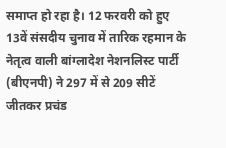समाप्त हो रहा है। 12 फरवरी को हुए 13वें संसदीय चुनाव में तारिक रहमान के नेतृत्व वाली बांग्लादेश नेशनलिस्ट पार्टी (बीएनपी) ने 297 में से 209 सीटें जीतकर प्रचंड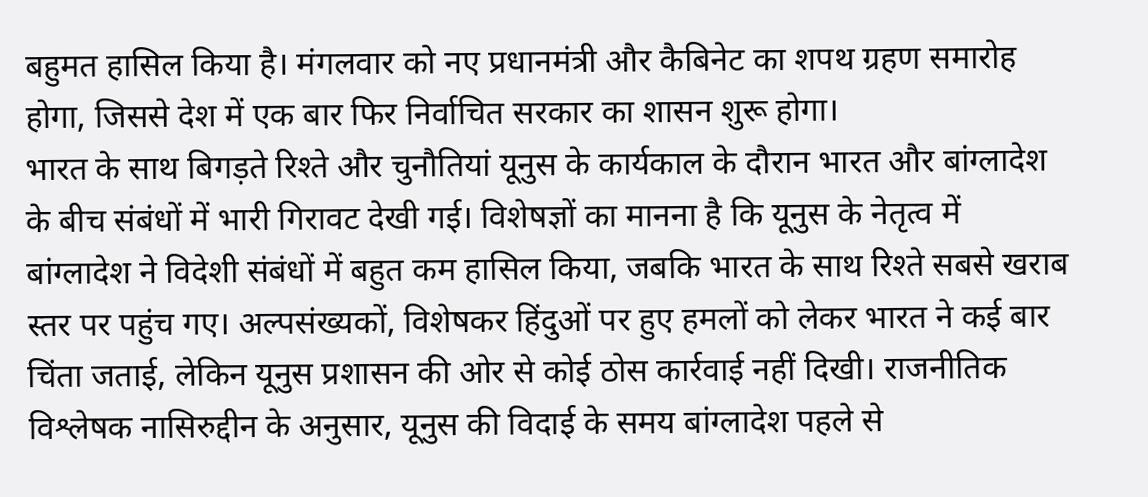बहुमत हासिल किया है। मंगलवार को नए प्रधानमंत्री और कैबिनेट का शपथ ग्रहण समारोह होगा, जिससे देश में एक बार फिर निर्वाचित सरकार का शासन शुरू होगा।
भारत के साथ बिगड़ते रिश्ते और चुनौतियां यूनुस के कार्यकाल के दौरान भारत और बांग्लादेश के बीच संबंधों में भारी गिरावट देखी गई। विशेषज्ञों का मानना है कि यूनुस के नेतृत्व में बांग्लादेश ने विदेशी संबंधों में बहुत कम हासिल किया, जबकि भारत के साथ रिश्ते सबसे खराब स्तर पर पहुंच गए। अल्पसंख्यकों, विशेषकर हिंदुओं पर हुए हमलों को लेकर भारत ने कई बार चिंता जताई, लेकिन यूनुस प्रशासन की ओर से कोई ठोस कार्रवाई नहीं दिखी। राजनीतिक विश्लेषक नासिरुद्दीन के अनुसार, यूनुस की विदाई के समय बांग्लादेश पहले से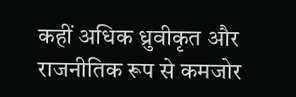कहीं अधिक ध्रुवीकृत और राजनीतिक रूप से कमजोर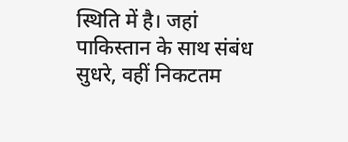स्थिति में है। जहां पाकिस्तान के साथ संबंध सुधरे, वहीं निकटतम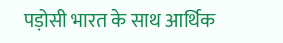पड़ोसी भारत के साथ आर्थिक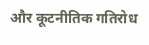और कूटनीतिक गतिरोध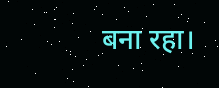बना रहा।